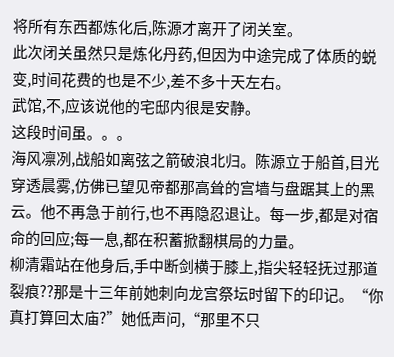将所有东西都炼化后,陈源才离开了闭关室。
此次闭关虽然只是炼化丹药,但因为中途完成了体质的蜕变,时间花费的也是不少,差不多十天左右。
武馆,不,应该说他的宅邸内很是安静。
这段时间虽。。。
海风凛冽,战船如离弦之箭破浪北归。陈源立于船首,目光穿透晨雾,仿佛已望见帝都那高耸的宫墙与盘踞其上的黑云。他不再急于前行,也不再隐忍退让。每一步,都是对宿命的回应;每一息,都在积蓄掀翻棋局的力量。
柳清霜站在他身后,手中断剑横于膝上,指尖轻轻抚过那道裂痕??那是十三年前她刺向龙宫祭坛时留下的印记。“你真打算回太庙?”她低声问,“那里不只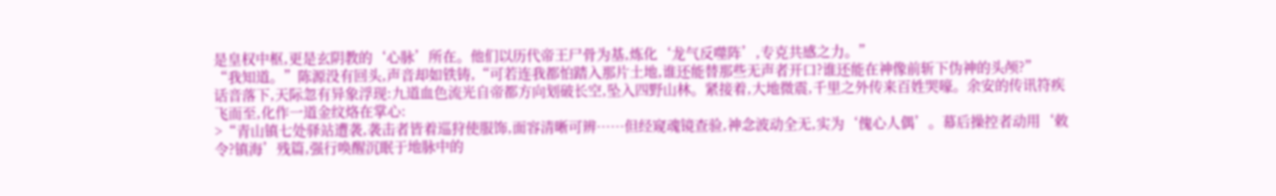是皇权中枢,更是玄阴教的‘心脉’所在。他们以历代帝王尸骨为基,炼化‘龙气反噬阵’,专克共感之力。”
“我知道。”陈源没有回头,声音却如铁铸,“可若连我都怕踏入那片土地,谁还能替那些无声者开口?谁还能在神像前斩下伪神的头颅?”
话音落下,天际忽有异象浮现:九道血色流光自帝都方向划破长空,坠入四野山林。紧接着,大地微震,千里之外传来百姓哭嚎。余安的传讯符疾飞而至,化作一道金纹烙在掌心:
>“青山镇七处驿站遭袭,袭击者皆着巡狩使服饰,面容清晰可辨……但经窥魂镜查验,神念波动全无,实为‘傀心人偶’。幕后操控者动用‘敕令?镇海’残篇,强行唤醒沉眠于地脉中的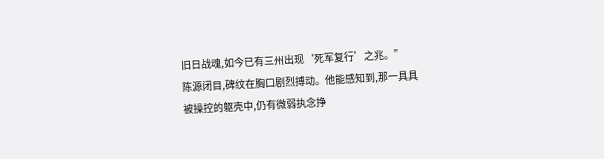旧日战魂,如今已有三州出现‘死军复行’之兆。”
陈源闭目,碑纹在胸口剧烈搏动。他能感知到,那一具具被操控的躯壳中,仍有微弱执念挣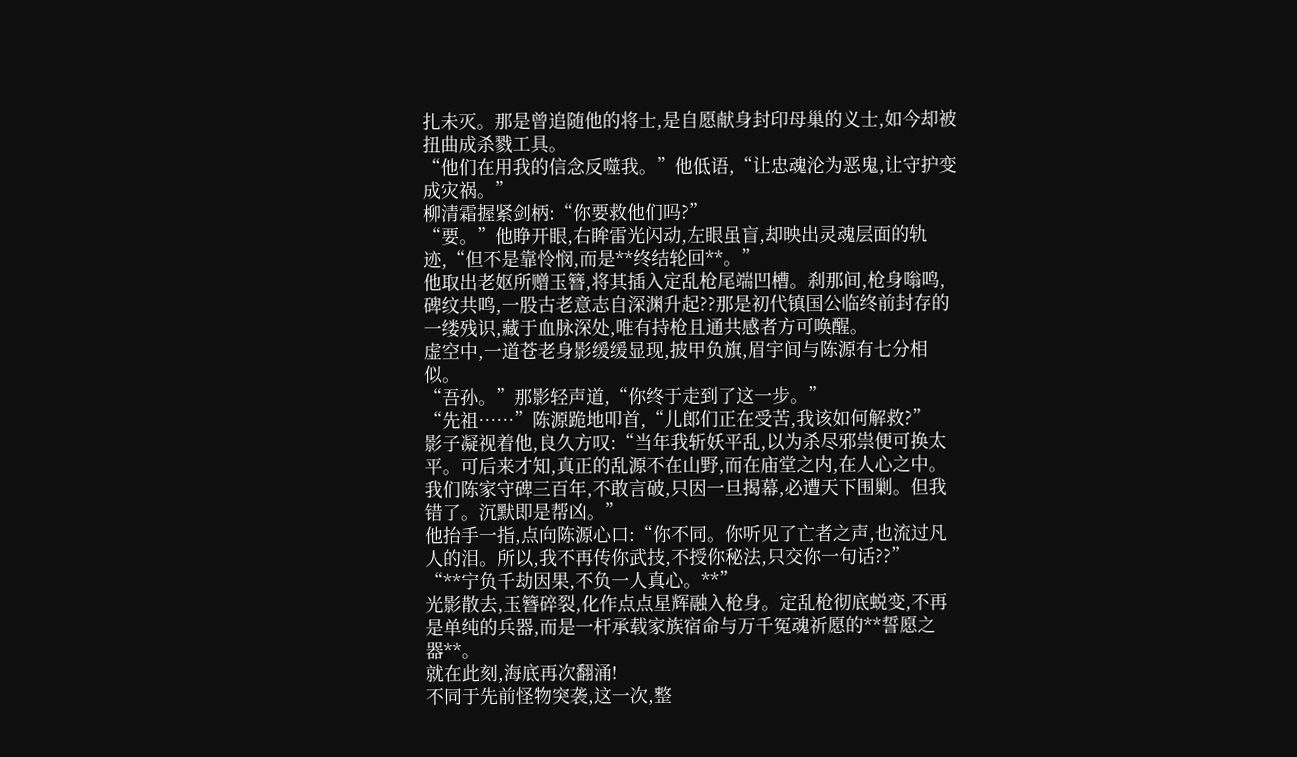扎未灭。那是曾追随他的将士,是自愿献身封印母巢的义士,如今却被扭曲成杀戮工具。
“他们在用我的信念反噬我。”他低语,“让忠魂沦为恶鬼,让守护变成灾祸。”
柳清霜握紧剑柄:“你要救他们吗?”
“要。”他睁开眼,右眸雷光闪动,左眼虽盲,却映出灵魂层面的轨迹,“但不是靠怜悯,而是**终结轮回**。”
他取出老妪所赠玉簪,将其插入定乱枪尾端凹槽。刹那间,枪身嗡鸣,碑纹共鸣,一股古老意志自深渊升起??那是初代镇国公临终前封存的一缕残识,藏于血脉深处,唯有持枪且通共感者方可唤醒。
虚空中,一道苍老身影缓缓显现,披甲负旗,眉宇间与陈源有七分相似。
“吾孙。”那影轻声道,“你终于走到了这一步。”
“先祖……”陈源跪地叩首,“儿郎们正在受苦,我该如何解救?”
影子凝视着他,良久方叹:“当年我斩妖平乱,以为杀尽邪祟便可换太平。可后来才知,真正的乱源不在山野,而在庙堂之内,在人心之中。我们陈家守碑三百年,不敢言破,只因一旦揭幕,必遭天下围剿。但我错了。沉默即是帮凶。”
他抬手一指,点向陈源心口:“你不同。你听见了亡者之声,也流过凡人的泪。所以,我不再传你武技,不授你秘法,只交你一句话??”
“**宁负千劫因果,不负一人真心。**”
光影散去,玉簪碎裂,化作点点星辉融入枪身。定乱枪彻底蜕变,不再是单纯的兵器,而是一杆承载家族宿命与万千冤魂祈愿的**誓愿之器**。
就在此刻,海底再次翻涌!
不同于先前怪物突袭,这一次,整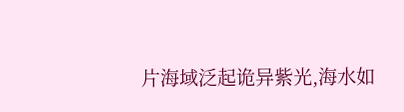片海域泛起诡异紫光,海水如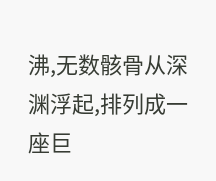沸,无数骸骨从深渊浮起,排列成一座巨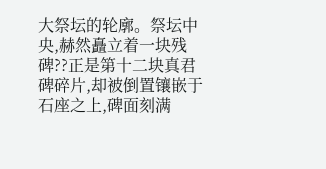大祭坛的轮廓。祭坛中央,赫然矗立着一块残碑??正是第十二块真君碑碎片,却被倒置镶嵌于石座之上,碑面刻满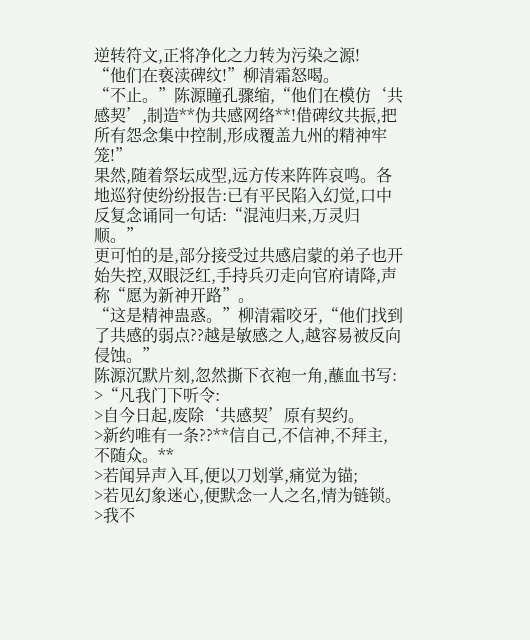逆转符文,正将净化之力转为污染之源!
“他们在亵渎碑纹!”柳清霜怒喝。
“不止。”陈源瞳孔骤缩,“他们在模仿‘共感契’,制造**伪共感网络**!借碑纹共振,把所有怨念集中控制,形成覆盖九州的精神牢笼!”
果然,随着祭坛成型,远方传来阵阵哀鸣。各地巡狩使纷纷报告:已有平民陷入幻觉,口中反复念诵同一句话:“混沌归来,万灵归顺。”
更可怕的是,部分接受过共感启蒙的弟子也开始失控,双眼泛红,手持兵刃走向官府请降,声称“愿为新神开路”。
“这是精神蛊惑。”柳清霜咬牙,“他们找到了共感的弱点??越是敏感之人,越容易被反向侵蚀。”
陈源沉默片刻,忽然撕下衣袍一角,蘸血书写:
>“凡我门下听令:
>自今日起,废除‘共感契’原有契约。
>新约唯有一条??**信自己,不信神,不拜主,不随众。**
>若闻异声入耳,便以刀划掌,痛觉为锚;
>若见幻象迷心,便默念一人之名,情为链锁。
>我不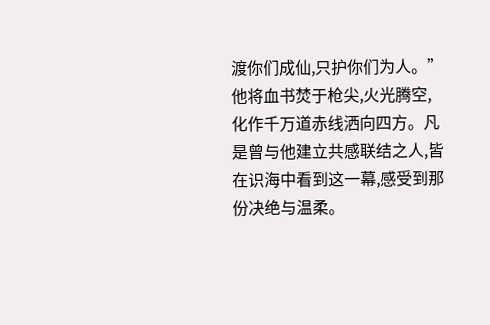渡你们成仙,只护你们为人。”
他将血书焚于枪尖,火光腾空,化作千万道赤线洒向四方。凡是曾与他建立共感联结之人,皆在识海中看到这一幕,感受到那份决绝与温柔。